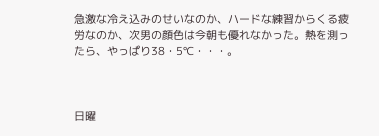急激な冷え込みのせいなのか、ハードな練習からくる疲労なのか、次男の顔色は今朝も優れなかった。熱を測ったら、やっぱり38・5℃・・・。



日曜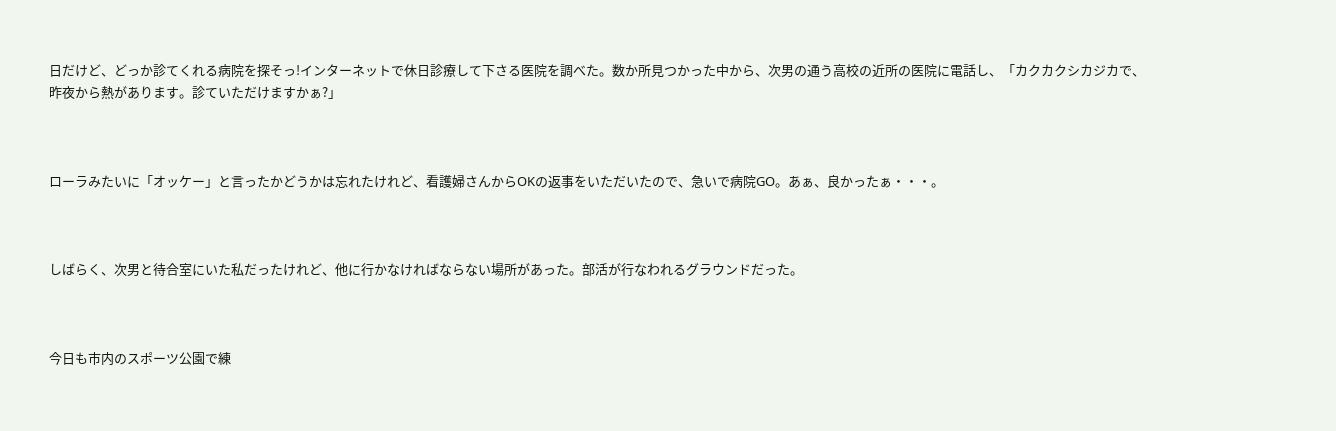日だけど、どっか診てくれる病院を探そっ!インターネットで休日診療して下さる医院を調べた。数か所見つかった中から、次男の通う高校の近所の医院に電話し、「カクカクシカジカで、昨夜から熱があります。診ていただけますかぁ?」



ローラみたいに「オッケー」と言ったかどうかは忘れたけれど、看護婦さんからOKの返事をいただいたので、急いで病院GO。あぁ、良かったぁ・・・。



しばらく、次男と待合室にいた私だったけれど、他に行かなければならない場所があった。部活が行なわれるグラウンドだった。



今日も市内のスポーツ公園で練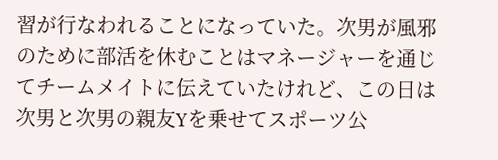習が行なわれることになっていた。次男が風邪のために部活を休むことはマネージャーを通じてチームメイトに伝えていたけれど、この日は次男と次男の親友Yを乗せてスポーツ公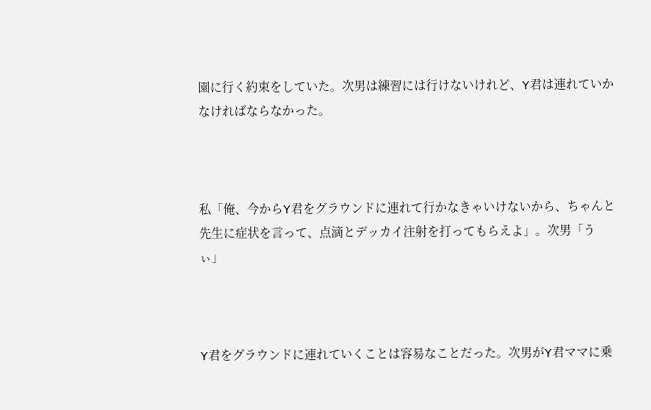園に行く約束をしていた。次男は練習には行けないけれど、Y君は連れていかなければならなかった。



私「俺、今からY君をグラウンドに連れて行かなきゃいけないから、ちゃんと先生に症状を言って、点滴とデッカイ注射を打ってもらえよ」。次男「うぃ」



Y君をグラウンドに連れていくことは容易なことだった。次男がY君ママに乗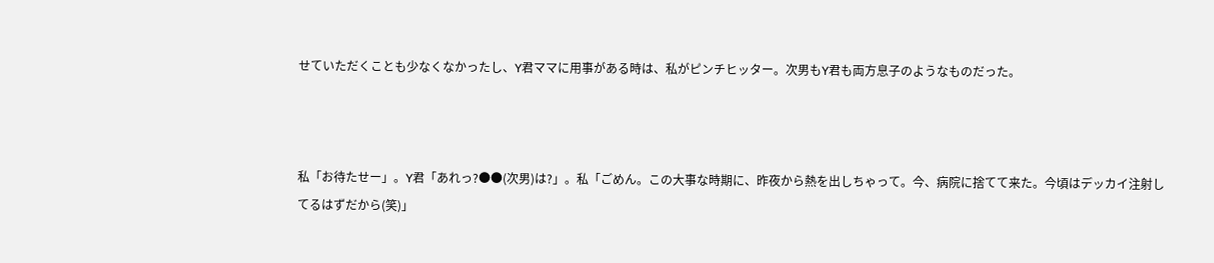せていただくことも少なくなかったし、Y君ママに用事がある時は、私がピンチヒッター。次男もY君も両方息子のようなものだった。



私「お待たせー」。Y君「あれっ?●●(次男)は?」。私「ごめん。この大事な時期に、昨夜から熱を出しちゃって。今、病院に捨てて来た。今頃はデッカイ注射してるはずだから(笑)」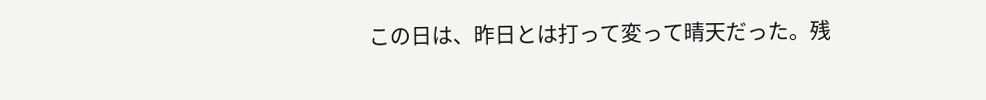この日は、昨日とは打って変って晴天だった。残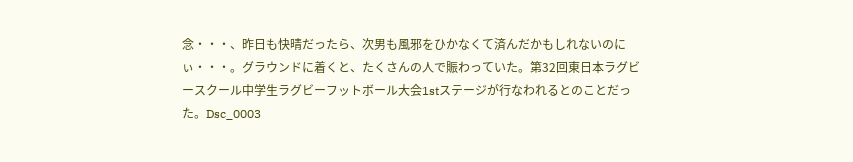念・・・、昨日も快晴だったら、次男も風邪をひかなくて済んだかもしれないのにぃ・・・。グラウンドに着くと、たくさんの人で賑わっていた。第32回東日本ラグビースクール中学生ラグビーフットボール大会1stステージが行なわれるとのことだった。Dsc_0003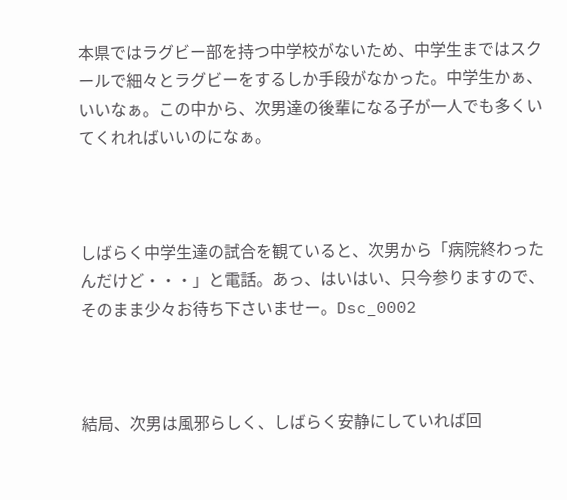本県ではラグビー部を持つ中学校がないため、中学生まではスクールで細々とラグビーをするしか手段がなかった。中学生かぁ、いいなぁ。この中から、次男達の後輩になる子が一人でも多くいてくれればいいのになぁ。



しばらく中学生達の試合を観ていると、次男から「病院終わったんだけど・・・」と電話。あっ、はいはい、只今参りますので、そのまま少々お待ち下さいませー。Dsc_0002



結局、次男は風邪らしく、しばらく安静にしていれば回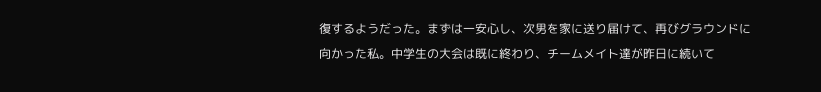復するようだった。まずは一安心し、次男を家に送り届けて、再びグラウンドに向かった私。中学生の大会は既に終わり、チームメイト達が昨日に続いて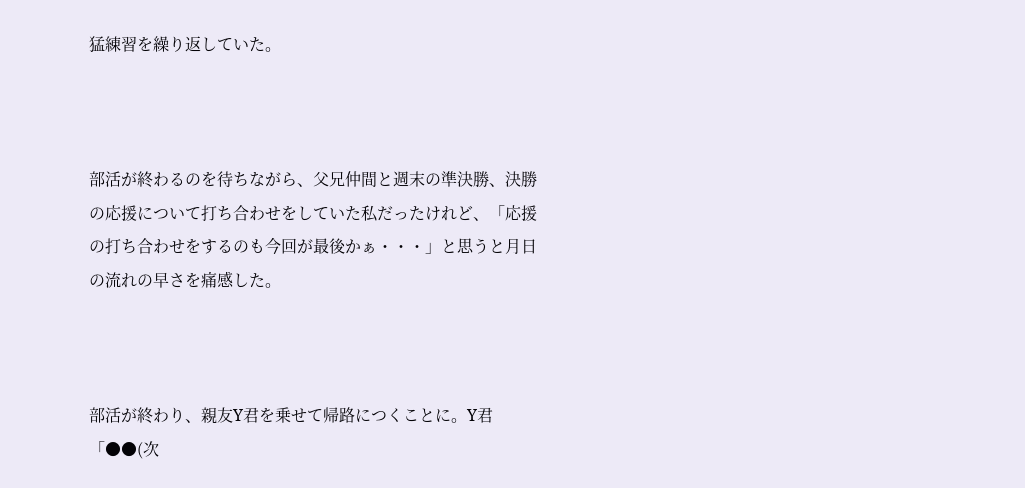猛練習を繰り返していた。



部活が終わるのを待ちながら、父兄仲間と週末の準決勝、決勝の応援について打ち合わせをしていた私だったけれど、「応援の打ち合わせをするのも今回が最後かぁ・・・」と思うと月日の流れの早さを痛感した。



部活が終わり、親友Y君を乗せて帰路につくことに。Y君「●●(次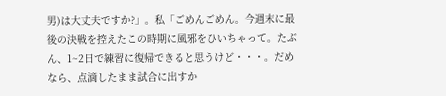男)は大丈夫ですか?」。私「ごめんごめん。今週末に最後の決戦を控えたこの時期に風邪をひいちゃって。たぶん、1~2日で練習に復帰できると思うけど・・・。だめなら、点滴したまま試合に出すか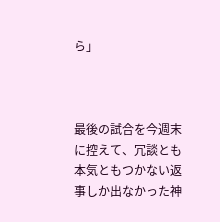ら」



最後の試合を今週末に控えて、冗談とも本気ともつかない返事しか出なかった神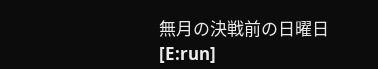無月の決戦前の日曜日[E:run]